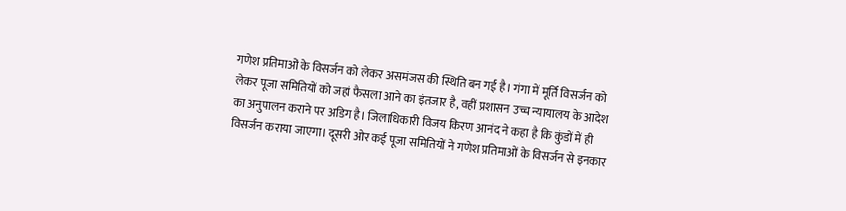गणेश प्रतिमाओं के विसर्जन को लेकर असमंजस की स्थिति बन गई है। गंगा में मूर्ति विसर्जन को लेकर पूजा समितियों को जहां फैसला आने का इंतजार है, वहीं प्रशासन उच्च न्यायालय के आदेश का अनुपालन कराने पर अडिग है। जिलाधिकारी विजय किरण आनंद ने कहा है कि कुंडों में ही विसर्जन कराया जाएगा। दूसरी ओर कई पूजा समितियों ने गणेश प्रतिमाओं के विसर्जन से इनकार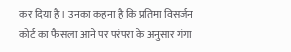कर दिया है। उनका कहना है कि प्रतिमा विसर्जन कोर्ट का फैसला आने पर परंपरा के अनुसार गंगा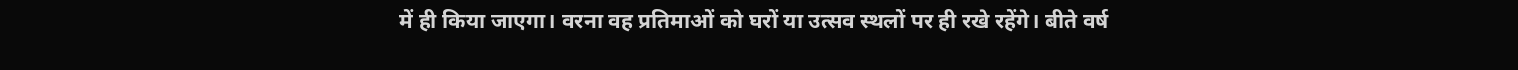में ही किया जाएगा। वरना वह प्रतिमाओं को घरों या उत्सव स्थलों पर ही रखे रहेंगे। बीते वर्ष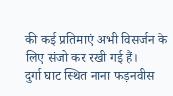की कई प्रतिमाएं अभी विसर्जन के लिए संजो कर रखी गई हैं।
दुर्गा घाट स्थित नाना फड़नवीस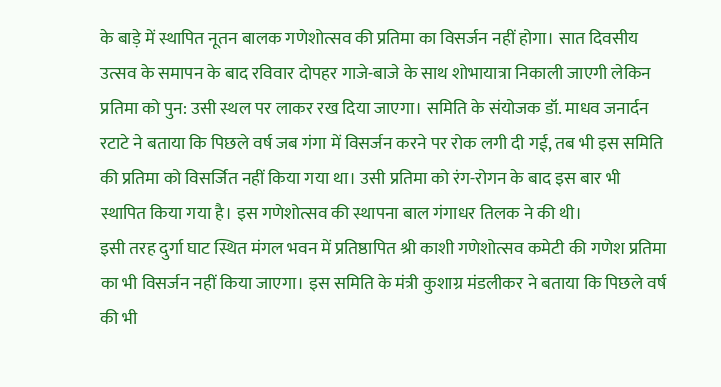के बाड़े में स्थापित नूतन बालक गणेशोत्सव की प्रतिमा का विसर्जन नहीं होगा। सात दिवसीय उत्सव के समापन के बाद रविवार दोपहर गाजे-बाजे के साथ शोभायात्रा निकाली जाएगी लेकिन प्रतिमा को पुन: उसी स्थल पर लाकर रख दिया जाएगा। समिति के संयोजक डॉ. माधव जनार्दन रटाटे ने बताया कि पिछले वर्ष जब गंगा में विसर्जन करने पर रोक लगी दी गई, तब भी इस समिति की प्रतिमा को विसर्जित नहीं किया गया था। उसी प्रतिमा को रंग-रोगन के बाद इस बार भी स्थापित किया गया है। इस गणेशोत्सव की स्थापना बाल गंगाधर तिलक ने की थी।
इसी तरह दुर्गा घाट स्थित मंगल भवन में प्रतिष्ठापित श्री काशी गणेशोत्सव कमेटी की गणेश प्रतिमा का भी विसर्जन नहीं किया जाएगा। इस समिति के मंत्री कुशाग्र मंडलीकर ने बताया कि पिछले वर्ष की भी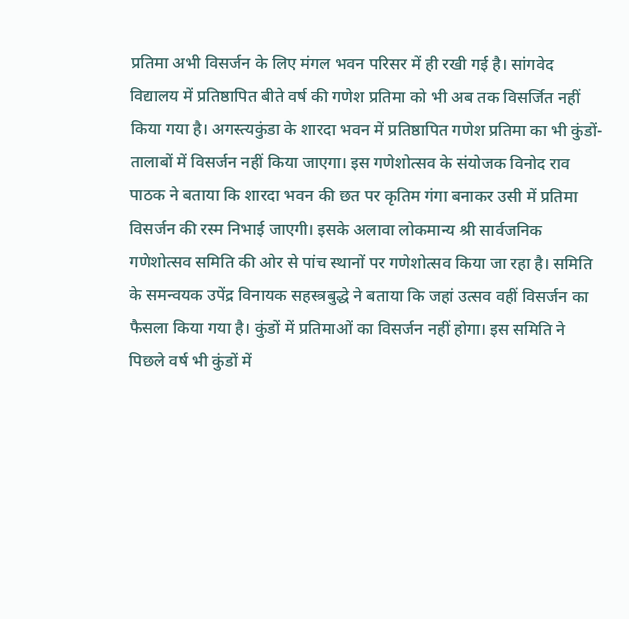प्रतिमा अभी विसर्जन के लिए मंगल भवन परिसर में ही रखी गई है। सांगवेद विद्यालय में प्रतिष्ठापित बीते वर्ष की गणेश प्रतिमा को भी अब तक विसर्जित नहीं किया गया है। अगस्त्यकुंडा के शारदा भवन में प्रतिष्ठापित गणेश प्रतिमा का भी कुंडों-तालाबों में विसर्जन नहीं किया जाएगा। इस गणेशोत्सव के संयोजक विनोद राव पाठक ने बताया कि शारदा भवन की छत पर कृतिम गंगा बनाकर उसी में प्रतिमा विसर्जन की रस्म निभाई जाएगी। इसके अलावा लोकमान्य श्री सार्वजनिक गणेशोत्सव समिति की ओर से पांच स्थानों पर गणेशोत्सव किया जा रहा है। समिति के समन्वयक उपेंद्र विनायक सहस्त्रबुद्धे ने बताया कि जहां उत्सव वहीं विसर्जन का फैसला किया गया है। कुंडों में प्रतिमाओं का विसर्जन नहीं होगा। इस समिति ने पिछले वर्ष भी कुंडों में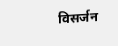विसर्जन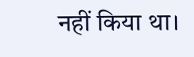नहीं किया था।